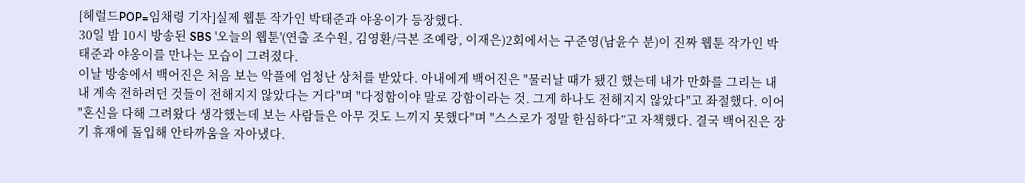[헤럴드POP=임채령 기자]실제 웹툰 작가인 박태준과 야옹이가 등장했다.
30일 밤 10시 방송된 SBS '오늘의 웹툰'(연출 조수원, 김영환/극본 조예랑, 이재은)2회에서는 구준영(남윤수 분)이 진짜 웹툰 작가인 박태준과 야옹이를 만나는 모습이 그려졌다.
이날 방송에서 백어진은 처음 보는 악플에 엄청난 상처를 받았다. 아내에게 백어진은 "물러날 때가 됐긴 했는데 내가 만화를 그리는 내내 계속 전하려던 것들이 전해지지 않았다는 거다"며 "다정함이야 말로 강함이라는 것. 그게 하나도 전해지지 않았다"고 좌절했다. 이어 "혼신을 다해 그려왔다 생각했는데 보는 사람들은 아무 것도 느끼지 못했다"며 "스스로가 정말 한심하다”고 자책했다. 결국 백어진은 장기 휴재에 돌입해 안타까움을 자아냈다.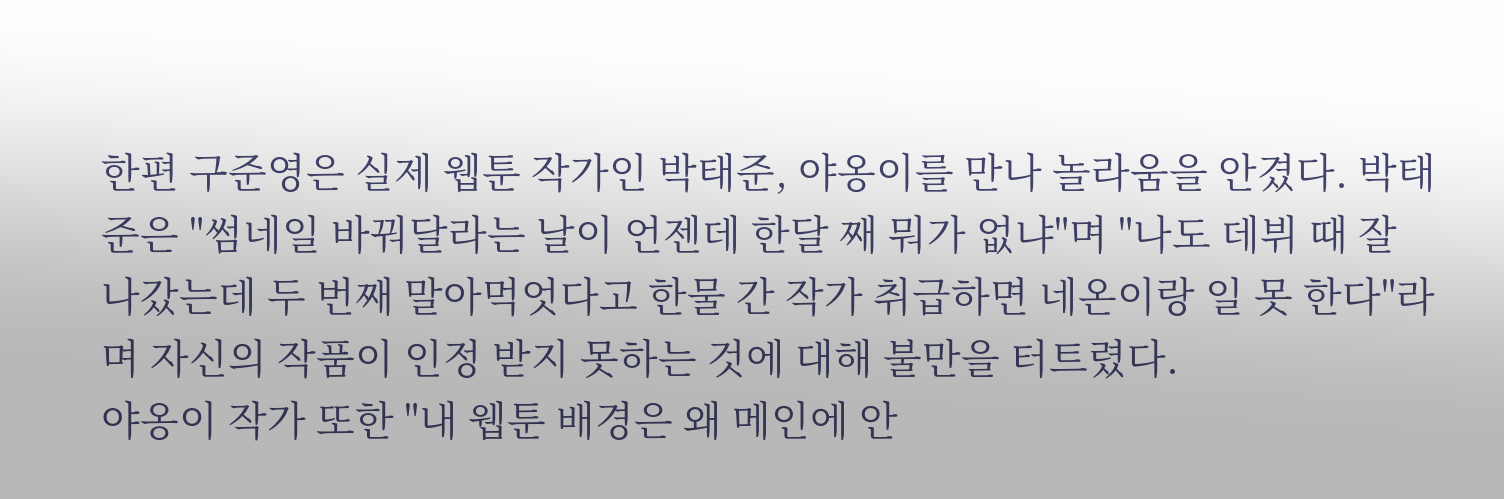한편 구준영은 실제 웹툰 작가인 박태준, 야옹이를 만나 놀라움을 안겼다. 박태준은 "썸네일 바꿔달라는 날이 언젠데 한달 째 뭐가 없냐"며 "나도 데뷔 때 잘 나갔는데 두 번째 말아먹엇다고 한물 간 작가 취급하면 네온이랑 일 못 한다"라며 자신의 작품이 인정 받지 못하는 것에 대해 불만을 터트렸다.
야옹이 작가 또한 "내 웹툰 배경은 왜 메인에 안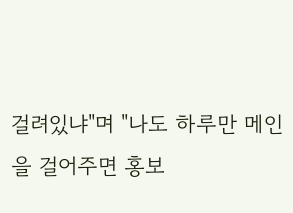걸려있냐"며 "나도 하루만 메인을 걸어주면 홍보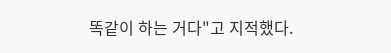똑같이 하는 거다"고 지적했다.